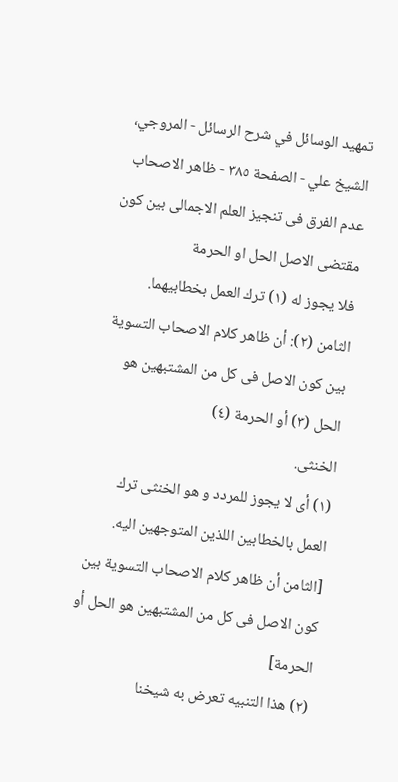تمهيد الوسائل في شرح الرسائل - المروجي، الشيخ علي - الصفحة ٣٨٥ - ظاهر الاصحاب عدم الفرق فى تنجيز العلم الاجمالى بين كون مقتضى الاصل الحل او الحرمة
فلا يجوز له (١) ترك العمل بخطابيهما.
الثامن (٢): أن ظاهر كلام الاصحاب التسوية بين كون الاصل فى كل من المشتبهين هو الحل (٣) أو الحرمة (٤)
الخنثى.
(١) أى لا يجوز للمردد و هو الخنثى ترك العمل بالخطابين اللذين المتوجهين اليه.
[الثامن أن ظاهر كلام الاصحاب التسوية بين كون الاصل فى كل من المشتبهين هو الحل أو الحرمة]
(٢) هذا التنبيه تعرض به شيخنا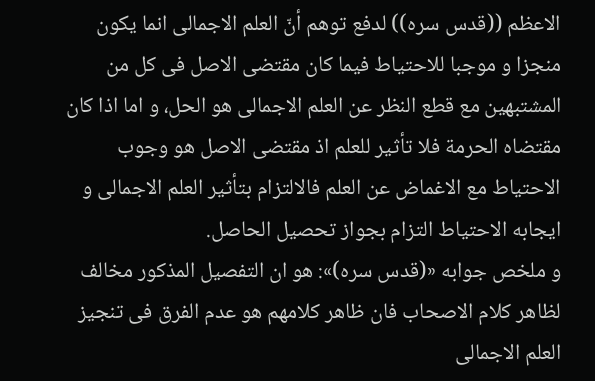الاعظم ((قدس سره)) لدفع توهم أنّ العلم الاجمالى انما يكون منجزا و موجبا للاحتياط فيما كان مقتضى الاصل فى كل من المشتبهين مع قطع النظر عن العلم الاجمالى هو الحل، و اما اذا كان مقتضاه الحرمة فلا تأثير للعلم اذ مقتضى الاصل هو وجوب الاحتياط مع الاغماض عن العلم فالالتزام بتأثير العلم الاجمالى و ايجابه الاحتياط التزام بجواز تحصيل الحاصل.
و ملخص جوابه «(قدس سره)»: هو ان التفصيل المذكور مخالف لظاهر كلام الاصحاب فان ظاهر كلامهم هو عدم الفرق فى تنجيز العلم الاجمالى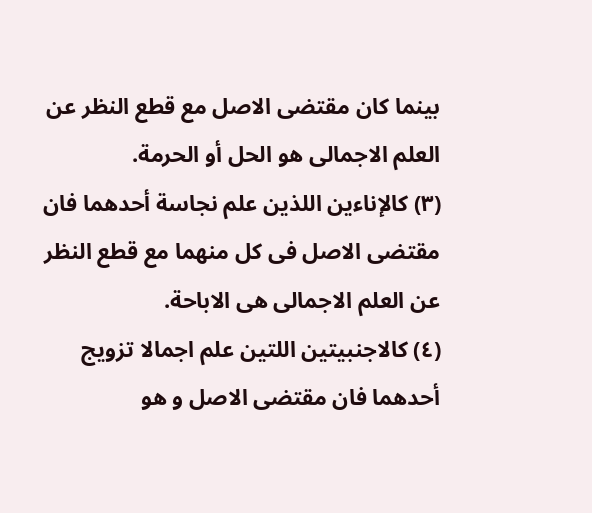بينما كان مقتضى الاصل مع قطع النظر عن العلم الاجمالى هو الحل أو الحرمة.
(٣) كالإناءين اللذين علم نجاسة أحدهما فان مقتضى الاصل فى كل منهما مع قطع النظر عن العلم الاجمالى هى الاباحة.
(٤) كالاجنبيتين اللتين علم اجمالا تزويج أحدهما فان مقتضى الاصل و هو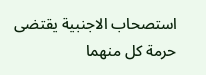استصحاب الاجنبية يقتضى حرمة كل منهما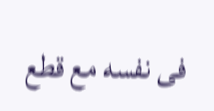فى نفسه مع قطع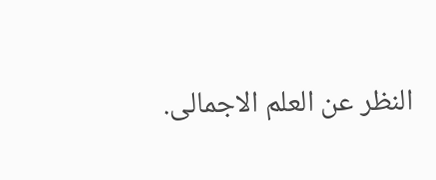النظر عن العلم الاجمالى.